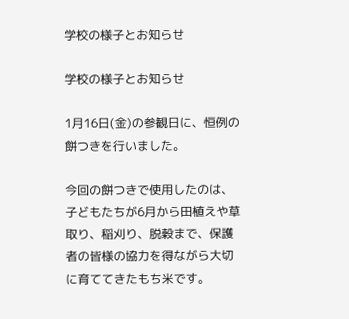学校の様子とお知らせ

学校の様子とお知らせ

1月16日(金)の参観日に、恒例の餅つきを行いました。

今回の餅つきで使用したのは、子どもたちが6月から田植えや草取り、稲刈り、脱穀まで、保護者の皆様の協力を得ながら大切に育ててきたもち米です。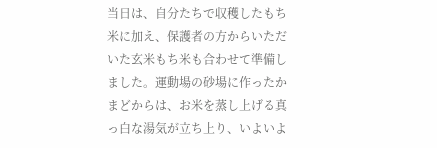当日は、自分たちで収穫したもち米に加え、保護者の方からいただいた玄米もち米も合わせて準備しました。運動場の砂場に作ったかまどからは、お米を蒸し上げる真っ白な湯気が立ち上り、いよいよ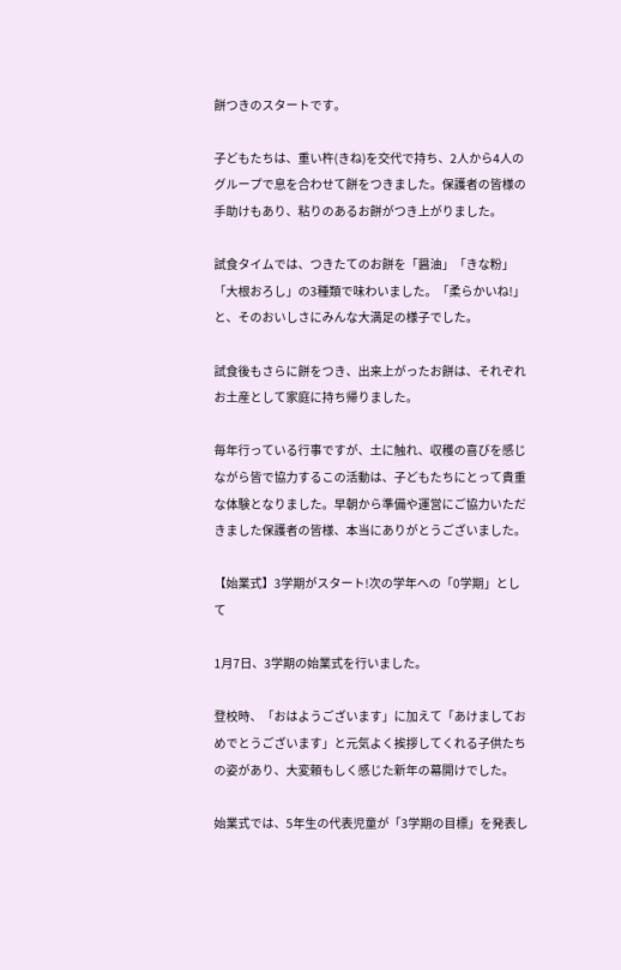餅つきのスタートです。

子どもたちは、重い杵(きね)を交代で持ち、2人から4人のグループで息を合わせて餅をつきました。保護者の皆様の手助けもあり、粘りのあるお餅がつき上がりました。

試食タイムでは、つきたてのお餅を「醤油」「きな粉」「大根おろし」の3種類で味わいました。「柔らかいね!」と、そのおいしさにみんな大満足の様子でした。

試食後もさらに餅をつき、出来上がったお餅は、それぞれお土産として家庭に持ち帰りました。

毎年行っている行事ですが、土に触れ、収穫の喜びを感じながら皆で協力するこの活動は、子どもたちにとって貴重な体験となりました。早朝から準備や運営にご協力いただきました保護者の皆様、本当にありがとうございました。

【始業式】3学期がスタート!次の学年への「0学期」として

1月7日、3学期の始業式を行いました。

登校時、「おはようございます」に加えて「あけましておめでとうございます」と元気よく挨拶してくれる子供たちの姿があり、大変頼もしく感じた新年の幕開けでした。

始業式では、5年生の代表児童が「3学期の目標」を発表し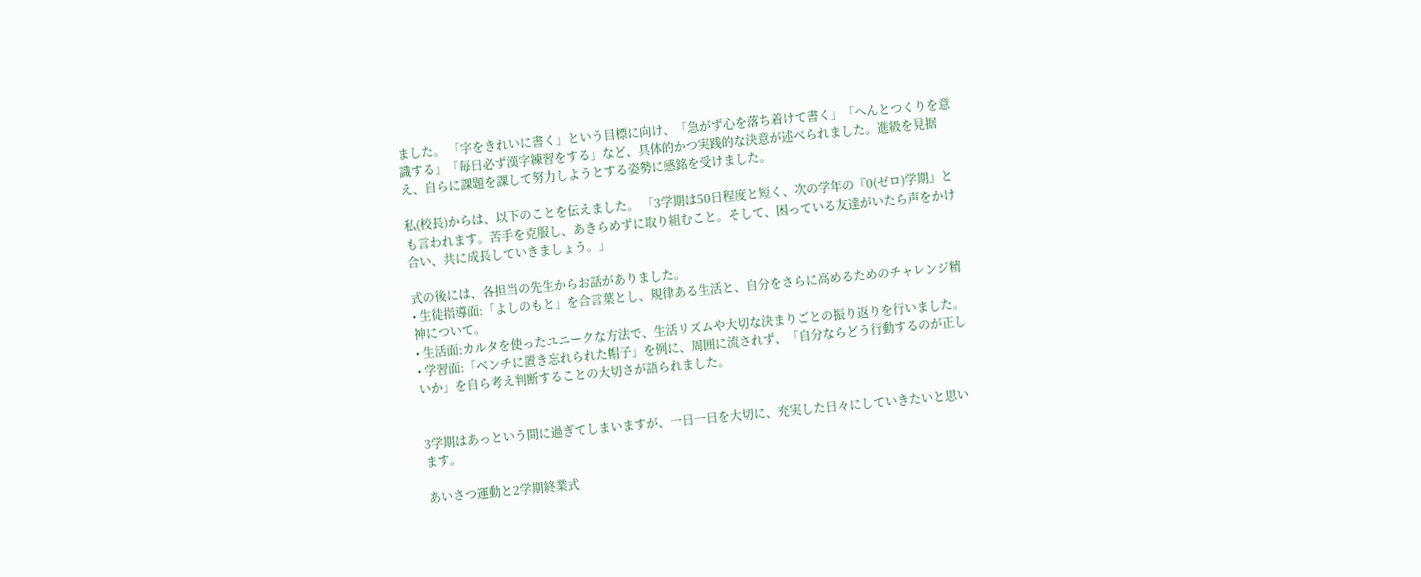ました。 「字をきれいに書く」という目標に向け、「急がず心を落ち着けて書く」「へんとつくりを意識する」「毎日必ず漢字練習をする」など、具体的かつ実践的な決意が述べられました。進級を見据え、自らに課題を課して努力しようとする姿勢に感銘を受けました。

私(校長)からは、以下のことを伝えました。 「3学期は50日程度と短く、次の学年の『0(ゼロ)学期』とも言われます。苦手を克服し、あきらめずに取り組むこと。そして、困っている友達がいたら声をかけ合い、共に成長していきましょう。」

式の後には、各担当の先生からお話がありました。
• 生徒指導面:「よしのもと」を合言葉とし、規律ある生活と、自分をさらに高めるためのチャレンジ精神について。
• 生活面:カルタを使ったユニークな方法で、生活リズムや大切な決まりごとの振り返りを行いました。
• 学習面:「ベンチに置き忘れられた帽子」を例に、周囲に流されず、「自分ならどう行動するのが正しいか」を自ら考え判断することの大切さが語られました。


3学期はあっという間に過ぎてしまいますが、一日一日を大切に、充実した日々にしていきたいと思います。

あいさつ運動と2学期終業式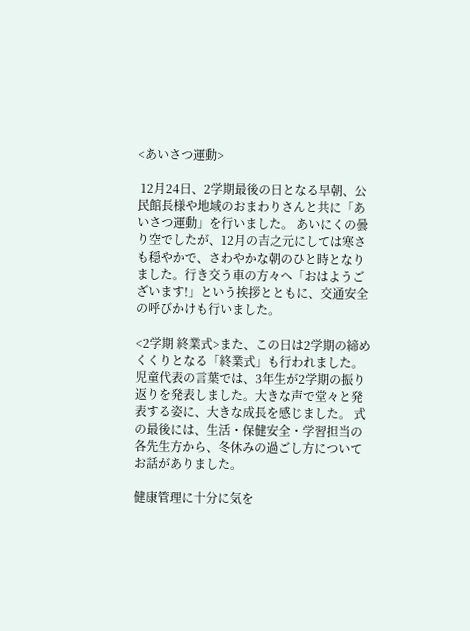<あいさつ運動>

 12月24日、2学期最後の日となる早朝、公民館長様や地域のおまわりさんと共に「あいさつ運動」を行いました。 あいにくの曇り空でしたが、12月の吉之元にしては寒さも穏やかで、さわやかな朝のひと時となりました。行き交う車の方々へ「おはようございます!」という挨拶とともに、交通安全の呼びかけも行いました。

<2学期 終業式>また、この日は2学期の締めくくりとなる「終業式」も行われました。 児童代表の言葉では、3年生が2学期の振り返りを発表しました。大きな声で堂々と発表する姿に、大きな成長を感じました。 式の最後には、生活・保健安全・学習担当の各先生方から、冬休みの過ごし方についてお話がありました。

健康管理に十分に気を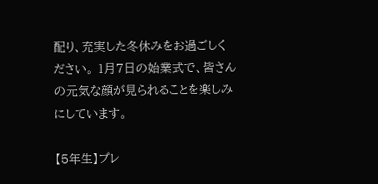配り、充実した冬休みをお過ごしください。 1月7日の始業式で、皆さんの元気な顔が見られることを楽しみにしています。

【5年生】プレ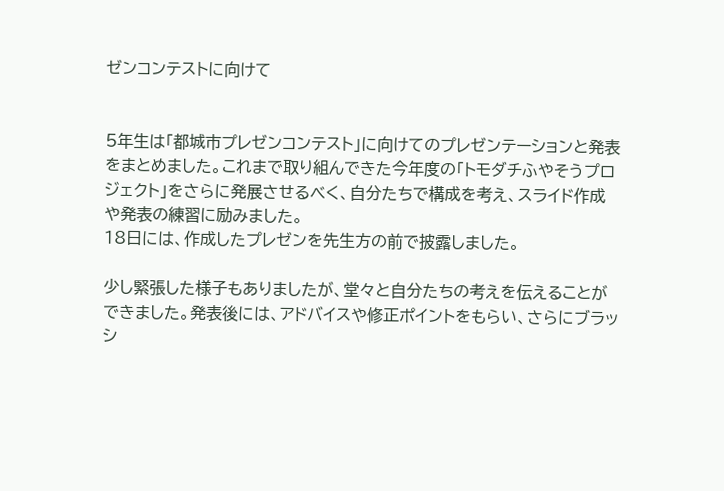ゼンコンテストに向けて


5年生は「都城市プレゼンコンテスト」に向けてのプレゼンテーションと発表をまとめました。これまで取り組んできた今年度の「トモダチふやそうプロジェクト」をさらに発展させるべく、自分たちで構成を考え、スライド作成や発表の練習に励みました。
18日には、作成したプレゼンを先生方の前で披露しました。

少し緊張した様子もありましたが、堂々と自分たちの考えを伝えることができました。発表後には、アドバイスや修正ポイントをもらい、さらにブラッシ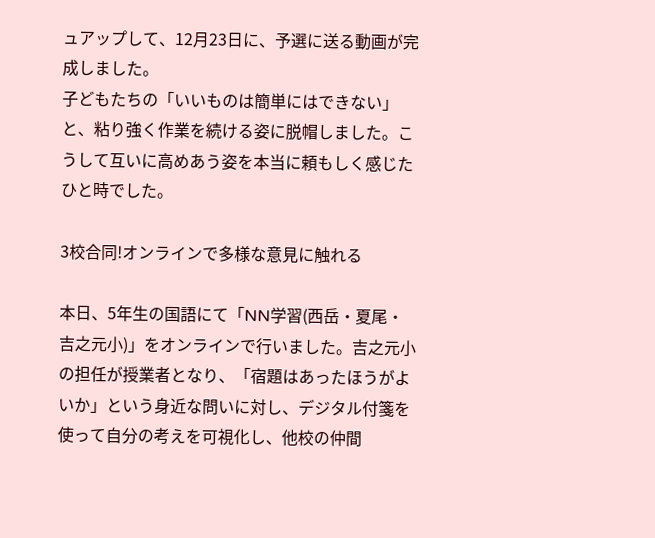ュアップして、12月23日に、予選に送る動画が完成しました。
子どもたちの「いいものは簡単にはできない」と、粘り強く作業を続ける姿に脱帽しました。こうして互いに高めあう姿を本当に頼もしく感じたひと時でした。

3校合同!オンラインで多様な意見に触れる

本日、5年生の国語にて「NN学習(西岳・夏尾・吉之元小)」をオンラインで行いました。吉之元小の担任が授業者となり、「宿題はあったほうがよいか」という身近な問いに対し、デジタル付箋を使って自分の考えを可視化し、他校の仲間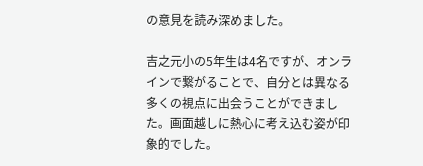の意見を読み深めました。

吉之元小の5年生は4名ですが、オンラインで繋がることで、自分とは異なる多くの視点に出会うことができました。画面越しに熱心に考え込む姿が印象的でした。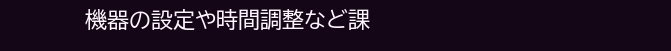機器の設定や時間調整など課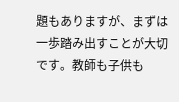題もありますが、まずは一歩踏み出すことが大切です。教師も子供も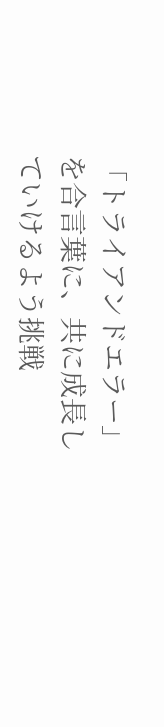「トライアンドエラー」を合言葉に、共に成長していけるよう挑戦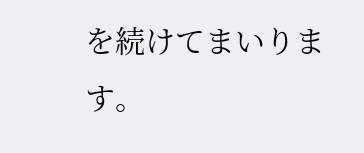を続けてまいります。